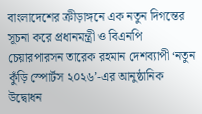বাংলাদেশের ক্রীড়াঙ্গনে এক নতুন দিগন্তের সূচনা করে প্রধানমন্ত্রী ও বিএনপি চেয়ারপারসন তারেক রহমান দেশব্যাপী ‘নতুন কুঁড়ি স্পোর্টস ২০২৬’-এর আনুষ্ঠানিক উদ্বোধন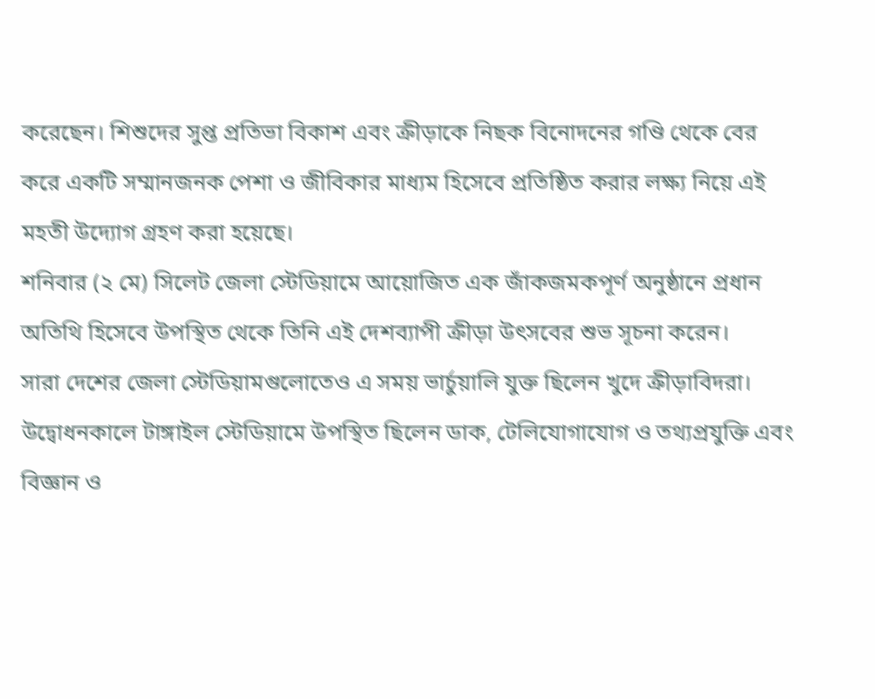করেছেন। শিশুদের সুপ্ত প্রতিভা বিকাশ এবং ক্রীড়াকে নিছক বিনোদনের গণ্ডি থেকে বের করে একটি সম্মানজনক পেশা ও জীবিকার মাধ্যম হিসেবে প্রতিষ্ঠিত করার লক্ষ্য নিয়ে এই মহতী উদ্যোগ গ্রহণ করা হয়েছে।
শনিবার (২ মে) সিলেট জেলা স্টেডিয়ামে আয়োজিত এক জাঁকজমকপূর্ণ অনুষ্ঠানে প্রধান অতিথি হিসেবে উপস্থিত থেকে তিনি এই দেশব্যাপী ক্রীড়া উৎসবের শুভ সূচনা করেন।
সারা দেশের জেলা স্টেডিয়ামগুলোতেও এ সময় ভার্চুয়ালি যুক্ত ছিলেন খুদে ক্রীড়াবিদরা। উদ্বোধনকালে টাঙ্গাইল স্টেডিয়ামে উপস্থিত ছিলেন ডাক, টেলিযোগাযোগ ও তথ্যপ্রযুক্তি এবং বিজ্ঞান ও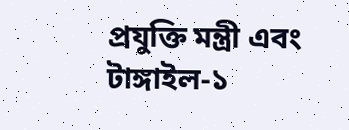প্রযুক্তি মন্ত্রী এবং টাঙ্গাইল-১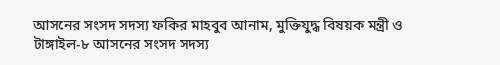আসনের সংসদ সদস্য ফকির মাহবুব আনাম, মুক্তিযুদ্ধ বিষয়ক মন্ত্রী ও টাঙ্গাইল-৮ আসনের সংসদ সদস্য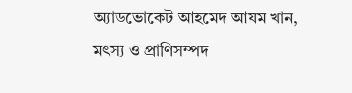অ্যাডভোকেট আহমেদ আযম খান, মৎস্য ও প্রাণিসম্পদ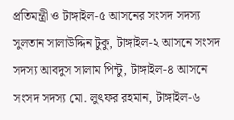প্রতিমন্ত্রী ও টাঙ্গাইল-৫ আসনের সংসদ সদস্য সুলতান সালাউদ্দিন টুকু, টাঙ্গাইল-২ আসনে সংসদ সদস্য আবদুস সালাম পিন্টু, টাঙ্গাইল-৪ আসনে সংসদ সদস্য মো. লুৎফর রহমান, টাঙ্গাইল-৬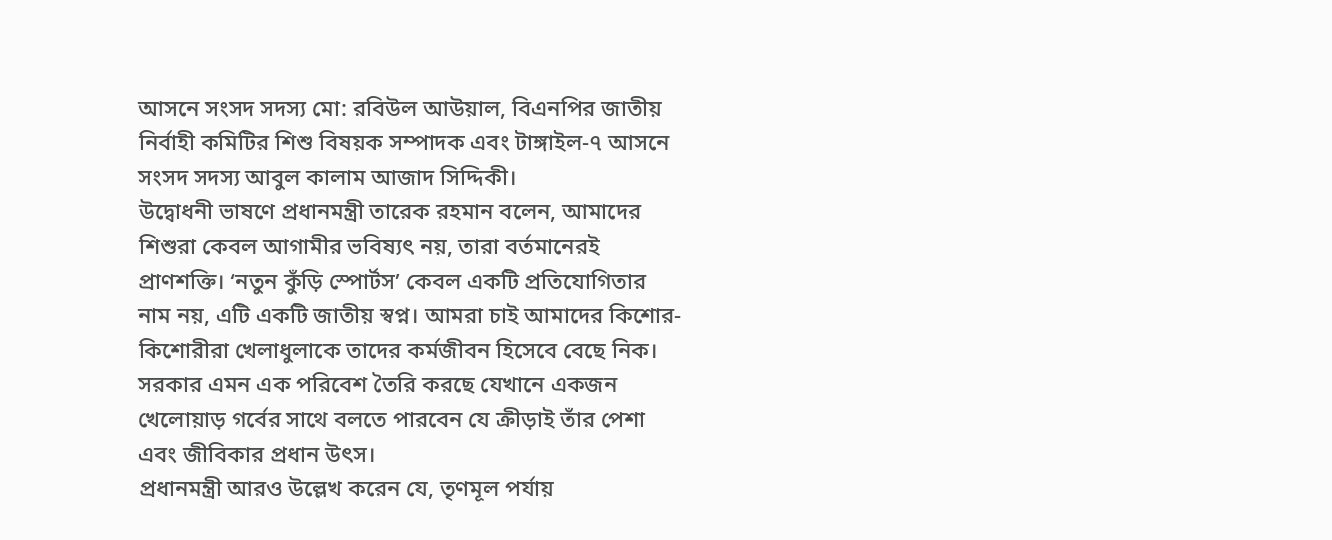আসনে সংসদ সদস্য মো: রবিউল আউয়াল, বিএনপির জাতীয় নির্বাহী কমিটির শিশু বিষয়ক সম্পাদক এবং টাঙ্গাইল-৭ আসনে সংসদ সদস্য আবুল কালাম আজাদ সিদ্দিকী।
উদ্বোধনী ভাষণে প্রধানমন্ত্রী তারেক রহমান বলেন, আমাদের শিশুরা কেবল আগামীর ভবিষ্যৎ নয়, তারা বর্তমানেরই প্রাণশক্তি। ‘নতুন কুঁড়ি স্পোর্টস’ কেবল একটি প্রতিযোগিতার নাম নয়, এটি একটি জাতীয় স্বপ্ন। আমরা চাই আমাদের কিশোর-কিশোরীরা খেলাধুলাকে তাদের কর্মজীবন হিসেবে বেছে নিক। সরকার এমন এক পরিবেশ তৈরি করছে যেখানে একজন খেলোয়াড় গর্বের সাথে বলতে পারবেন যে ক্রীড়াই তাঁর পেশা এবং জীবিকার প্রধান উৎস।
প্রধানমন্ত্রী আরও উল্লেখ করেন যে, তৃণমূল পর্যায়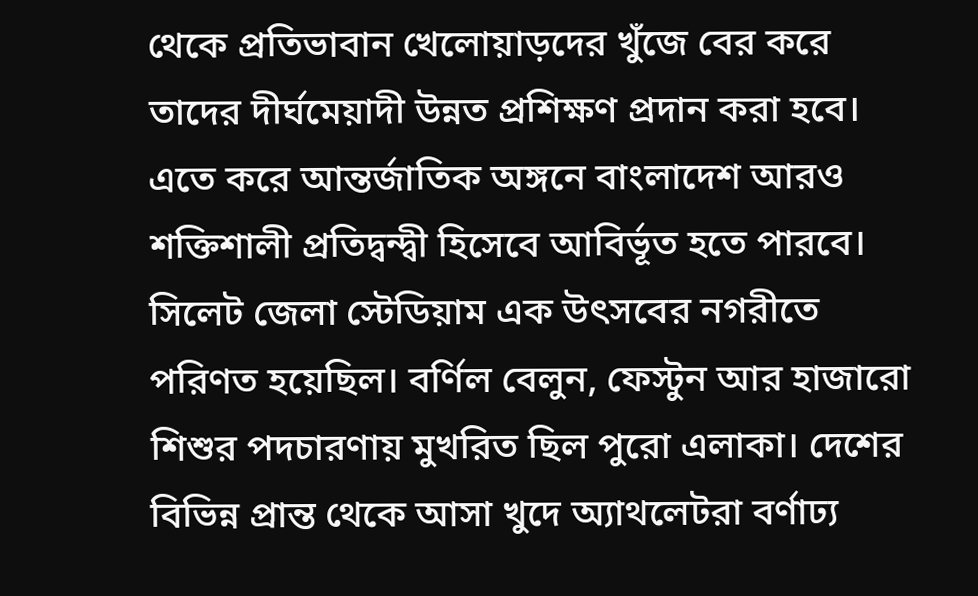থেকে প্রতিভাবান খেলোয়াড়দের খুঁজে বের করে তাদের দীর্ঘমেয়াদী উন্নত প্রশিক্ষণ প্রদান করা হবে। এতে করে আন্তর্জাতিক অঙ্গনে বাংলাদেশ আরও শক্তিশালী প্রতিদ্বন্দ্বী হিসেবে আবির্ভূত হতে পারবে।
সিলেট জেলা স্টেডিয়াম এক উৎসবের নগরীতে পরিণত হয়েছিল। বর্ণিল বেলুন, ফেস্টুন আর হাজারো শিশুর পদচারণায় মুখরিত ছিল পুরো এলাকা। দেশের বিভিন্ন প্রান্ত থেকে আসা খুদে অ্যাথলেটরা বর্ণাঢ্য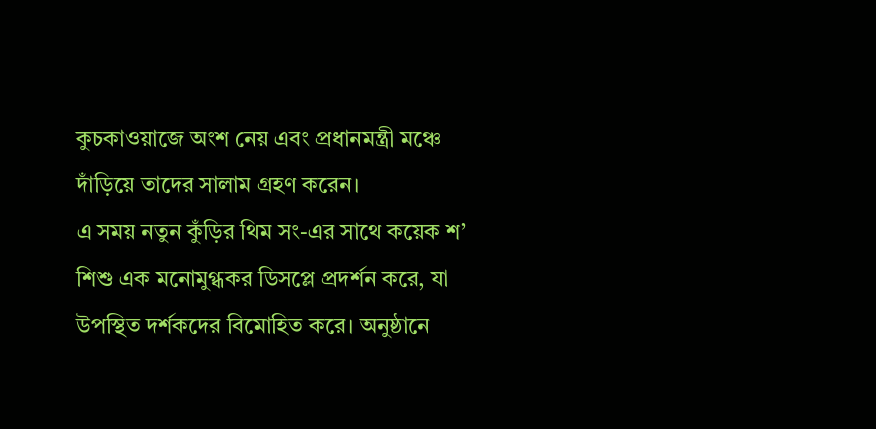কুচকাওয়াজে অংশ নেয় এবং প্রধানমন্ত্রী মঞ্চে দাঁড়িয়ে তাদের সালাম গ্রহণ করেন।
এ সময় নতুন কুঁড়ির থিম সং-এর সাথে কয়েক শ’ শিশু এক মনোমুগ্ধকর ডিসপ্লে প্রদর্শন করে, যা উপস্থিত দর্শকদের বিমোহিত করে। অনুষ্ঠানে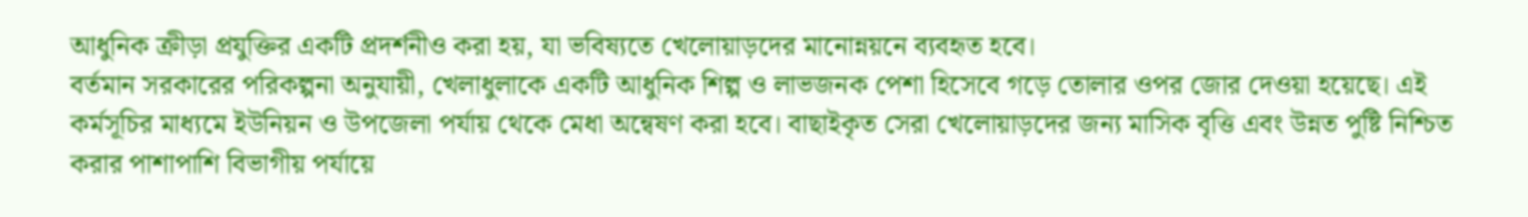আধুনিক ক্রীড়া প্রযুক্তির একটি প্রদর্শনীও করা হয়, যা ভবিষ্যতে খেলোয়াড়দের মানোন্নয়নে ব্যবহৃত হবে।
বর্তমান সরকারের পরিকল্পনা অনুযায়ী, খেলাধুলাকে একটি আধুনিক শিল্প ও লাভজনক পেশা হিসেবে গড়ে তোলার ওপর জোর দেওয়া হয়েছে। এই কর্মসূচির মাধ্যমে ইউনিয়ন ও উপজেলা পর্যায় থেকে মেধা অন্বেষণ করা হবে। বাছাইকৃত সেরা খেলোয়াড়দের জন্য মাসিক বৃত্তি এবং উন্নত পুষ্টি নিশ্চিত করার পাশাপাশি বিভাগীয় পর্যায়ে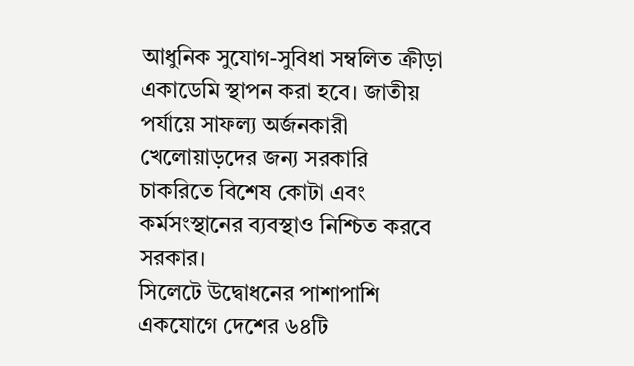আধুনিক সুযোগ-সুবিধা সম্বলিত ক্রীড়া একাডেমি স্থাপন করা হবে। জাতীয় পর্যায়ে সাফল্য অর্জনকারী খেলোয়াড়দের জন্য সরকারি চাকরিতে বিশেষ কোটা এবং কর্মসংস্থানের ব্যবস্থাও নিশ্চিত করবে সরকার।
সিলেটে উদ্বোধনের পাশাপাশি একযোগে দেশের ৬৪টি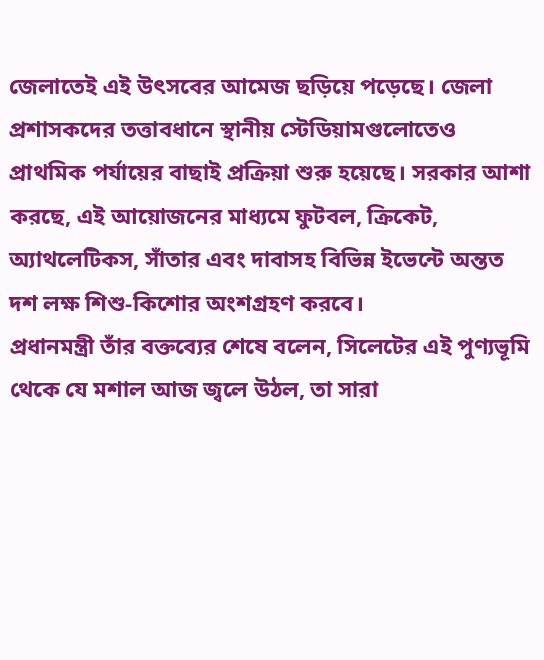জেলাতেই এই উৎসবের আমেজ ছড়িয়ে পড়েছে। জেলা প্রশাসকদের তত্তাবধানে স্থানীয় স্টেডিয়ামগুলোতেও প্রাথমিক পর্যায়ের বাছাই প্রক্রিয়া শুরু হয়েছে। সরকার আশা করছে, এই আয়োজনের মাধ্যমে ফুটবল, ক্রিকেট, অ্যাথলেটিকস, সাঁতার এবং দাবাসহ বিভিন্ন ইভেন্টে অন্তত দশ লক্ষ শিশু-কিশোর অংশগ্রহণ করবে।
প্রধানমন্ত্রী তাঁর বক্তব্যের শেষে বলেন, সিলেটের এই পুণ্যভূমি থেকে যে মশাল আজ জ্বলে উঠল, তা সারা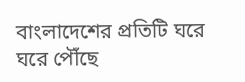বাংলাদেশের প্রতিটি ঘরে ঘরে পৌঁছে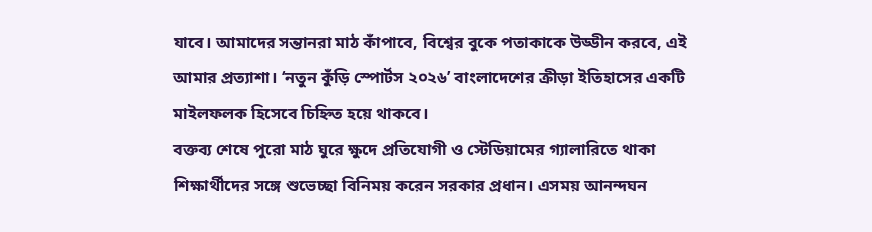যাবে। আমাদের সন্তানরা মাঠ কাঁপাবে, বিশ্বের বুকে পতাকাকে উড্ডীন করবে, এই আমার প্রত্যাশা। ‘নতুন কুঁড়ি স্পোর্টস ২০২৬’ বাংলাদেশের ক্রীড়া ইতিহাসের একটি মাইলফলক হিসেবে চিহ্নিত হয়ে থাকবে।
বক্তব্য শেষে পুরো মাঠ ঘুরে ক্ষুদে প্রতিযোগী ও স্টেডিয়ামের গ্যালারিতে থাকা শিক্ষার্থীদের সঙ্গে শুভেচ্ছা বিনিময় করেন সরকার প্রধান। এসময় আনন্দঘন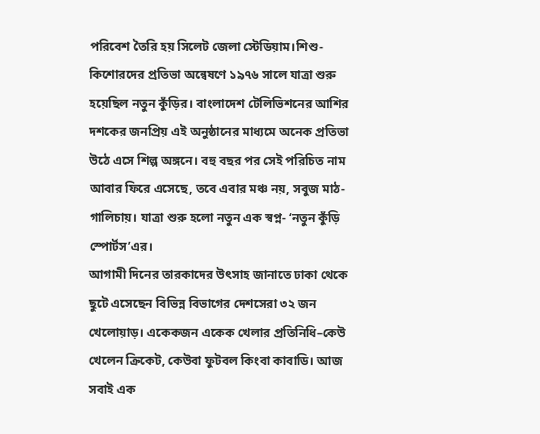পরিবেশ তৈরি হয় সিলেট জেলা স্টেডিয়াম।শিশু-কিশোরদের প্রতিভা অন্বেষণে ১৯৭৬ সালে যাত্রা শুরু হয়েছিল নতুন কুঁড়ির। বাংলাদেশ টেলিভিশনের আশির দশকের জনপ্রিয় এই অনুষ্ঠানের মাধ্যমে অনেক প্রতিভা উঠে এসে শিল্প অঙ্গনে। বহু বছর পর সেই পরিচিত নাম আবার ফিরে এসেছে, তবে এবার মঞ্চ নয়, সবুজ মাঠ-গালিচায়। যাত্রা শুরু হলো নতুন এক স্বপ্ন- ‘নতুন কুঁড়ি স্পোর্টস’এর।
আগামী দিনের তারকাদের উৎসাহ জানাতে ঢাকা থেকে ছুটে এসেছেন বিভিন্ন বিভাগের দেশসেরা ৩২ জন খেলোয়াড়। একেকজন একেক খেলার প্রতিনিধি–কেউ খেলেন ক্রিকেট, কেউবা ফুটবল কিংবা কাবাডি। আজ সবাই এক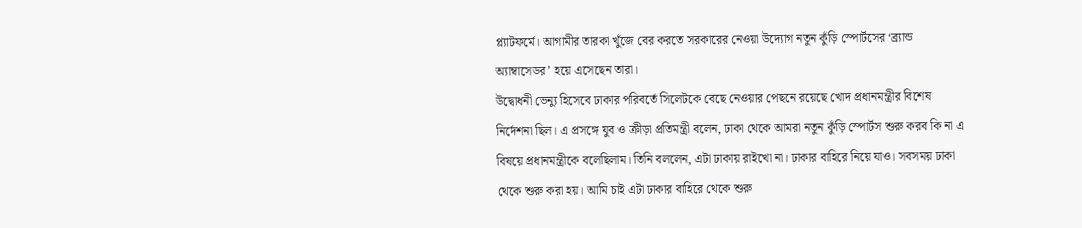প্ল্যাটফর্মে। আগামীর তারকা খুঁজে বের করতে সরকারের নেওয়া উদ্যোগ নতুন কুঁড়ি স্পোর্টসের ‘ব্র্যান্ড অ্যাম্বাসেডর’ হয়ে এসেছেন তারা।
উদ্বোধনী ভেন্যু হিসেবে ঢাকার পরিবর্তে সিলেটকে বেছে নেওয়ার পেছনে রয়েছে খোদ প্রধানমন্ত্রীর বিশেষ নির্দেশনা ছিল। এ প্রসঙ্গে যুব ও ক্রীড়া প্রতিমন্ত্রী বলেন, ঢাকা থেকে আমরা নতুন কুঁড়ি স্পোর্টস শুরু করব কি না এ বিষয়ে প্রধানমন্ত্রীকে বলেছিলাম। তিনি বললেন, এটা ঢাকায় রাইখো না। ঢাকার বাহিরে নিয়ে যাও। সবসময় ঢাকা থেকে শুরু করা হয়। আমি চাই এটা ঢাকার বাহিরে থেকে শুরু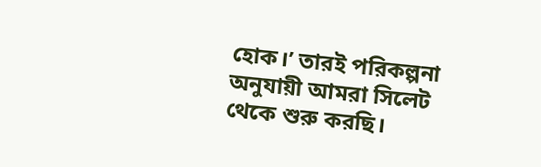হোক।’ তারই পরিকল্পনা অনুযায়ী আমরা সিলেট থেকে শুরু করছি।